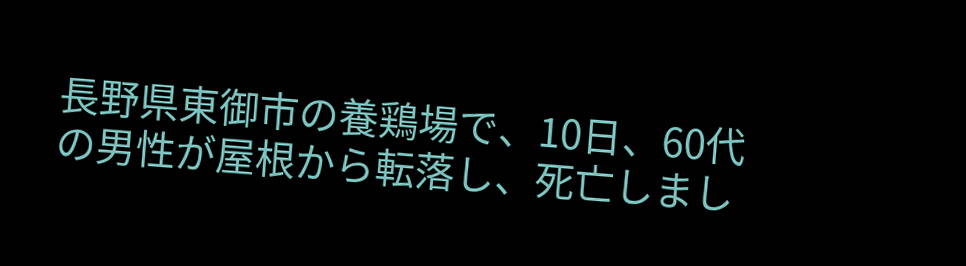長野県東御市の養鶏場で、10日、60代の男性が屋根から転落し、死亡しまし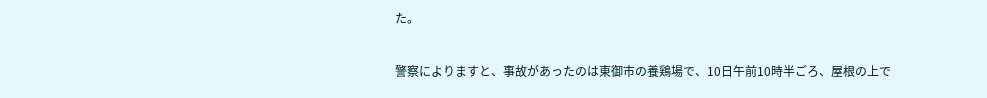た。

警察によりますと、事故があったのは東御市の養鶏場で、10日午前10時半ごろ、屋根の上で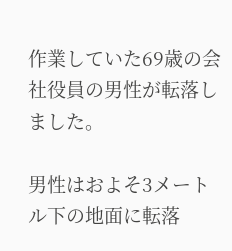作業していた69歳の会社役員の男性が転落しました。

男性はおよそ3メートル下の地面に転落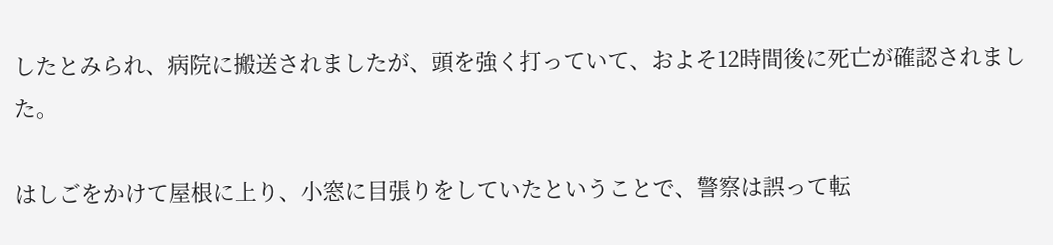したとみられ、病院に搬送されましたが、頭を強く打っていて、およそ12時間後に死亡が確認されました。

はしごをかけて屋根に上り、小窓に目張りをしていたということで、警察は誤って転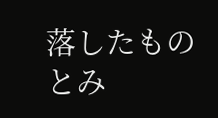落したものとみ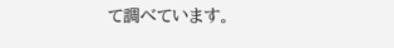て調べています。